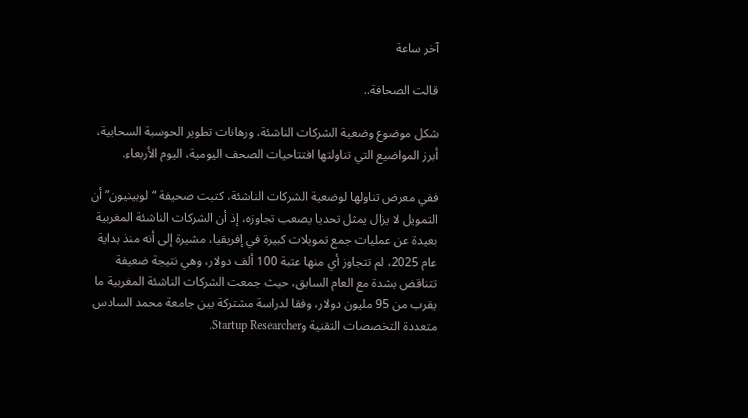آخر ساعة

قالت الصحافة..

شكل موضوع وضعية الشركات الناشئة، ورهانات تطوير الحوسبة السحابية، أبرز المواضيع التي تناولتها افتتاحيات الصحف اليومية، اليوم الأربعاء.

ففي معرض تناولها لوضعية الشركات الناشئة، كتبت صحيفة “لوبينيون” أن التمويل لا يزال يمثل تحديا يصعب تجاوزه، إذ أن الشركات الناشئة المغربية بعيدة عن عمليات جمع تمويلات كبيرة في إفريقيا، مشيرة إلى أنه منذ بداية عام 2025، لم تتجاوز أي منها عتبة 100 ألف دولار، وهي نتيجة ضعيفة تتناقض بشدة مع العام السابق، حيث جمعت الشركات الناشئة المغربية ما يقرب من 95 مليون دولار، وفقا لدراسة مشتركة بين جامعة محمد السادس متعددة التخصصات التقنية وStartup Researcher.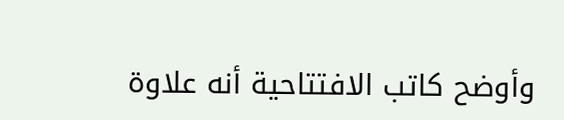وأوضح كاتب الافتتاحية أنه علاوة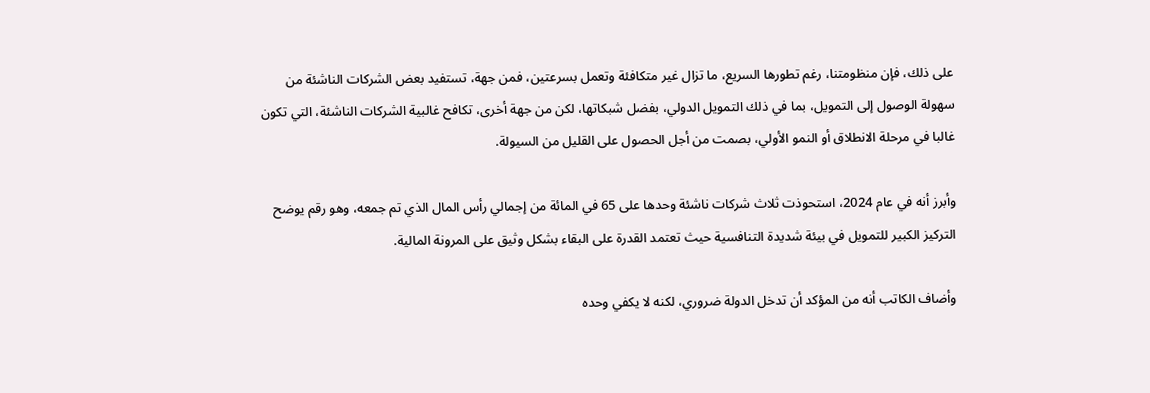على ذلك، فإن منظومتنا، رغم تطورها السريع، ما تزال غير متكافئة وتعمل بسرعتين، فمن جهة، تستفيد بعض الشركات الناشئة من سهولة الوصول إلى التمويل، بما في ذلك التمويل الدولي، بفضل شبكاتها، لكن من جهة أخرى، تكافح غالبية الشركات الناشئة، التي تكون غالبا في مرحلة الانطلاق أو النمو الأولي، بصمت من أجل الحصول على القليل من السيولة.

وأبرز أنه في عام 2024، استحوذت ثلاث شركات ناشئة وحدها على 65 في المائة من إجمالي رأس المال الذي تم جمعه، وهو رقم يوضح التركيز الكبير للتمويل في بيئة شديدة التنافسية حيث تعتمد القدرة على البقاء بشكل وثيق على المرونة المالية.

وأضاف الكاتب أنه من المؤكد أن تدخل الدولة ضروري، لكنه لا يكفي وحده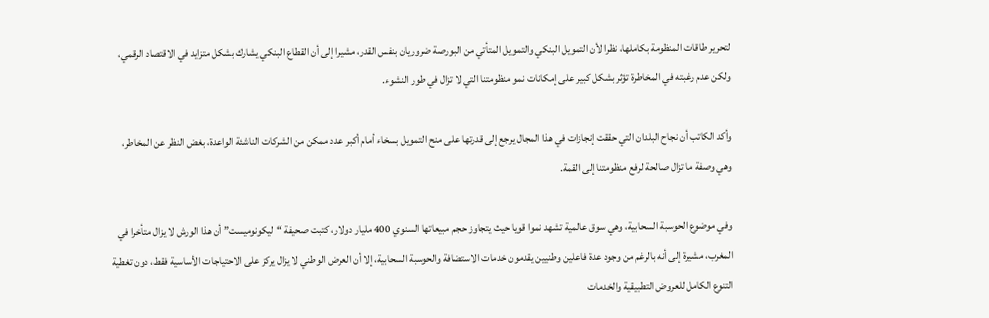لتحرير طاقات المنظومة بكاملها، نظرا لأن التمويل البنكي والتمويل المتأتي من البورصة ضروريان بنفس القدر، مشيرا إلى أن القطاع البنكي يشارك بشكل متزايد في الاقتصاد الرقمي، ولكن عدم رغبته في المخاطرة تؤثر بشكل كبير على إمكانات نمو منظومتنا التي لا تزال في طور النشوء.

وأكد الكاتب أن نجاح البلدان التي حققت إنجازات في هذا المجال يرجع إلى قدرتها على منح التمويل بسخاء أمام أكبر عدد ممكن من الشركات الناشئة الواعدة، بغض النظر عن المخاطر، وهي وصفة ما تزال صالحة لرفع منظومتنا إلى القمة.

وفي موضوع الحوسبة السحابية، وهي سوق عالمية تشهد نموا قويا حيث يتجاوز حجم مبيعاتها السنوي 400 مليار دولار، كتبت صحيفة “ليكونوميست” أن هذا الورش لا يزال متأخرا في المغرب، مشيرة إلى أنه بالرغم من وجود عدة فاعلين وطنيين يقدمون خدمات الاستضافة والحوسبة السحابية، إلا أن العرض الوطني لا يزال يركز على الاحتياجات الأساسية فقط، دون تغطية التنوع الكامل للعروض التطبيقية والخدمات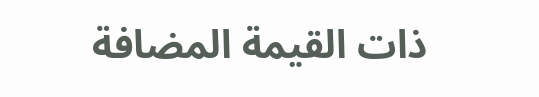ذات القيمة المضافة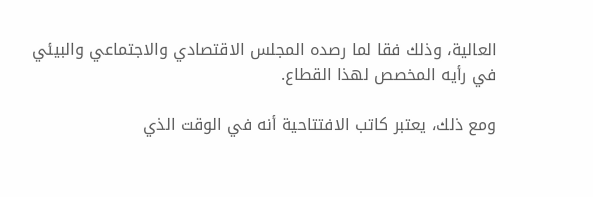العالية، وذلك فقا لما رصده المجلس الاقتصادي والاجتماعي والبيئي في رأيه المخصص لهذا القطاع.

ومع ذلك، يعتبر كاتب الافتتاحية أنه في الوقت الذي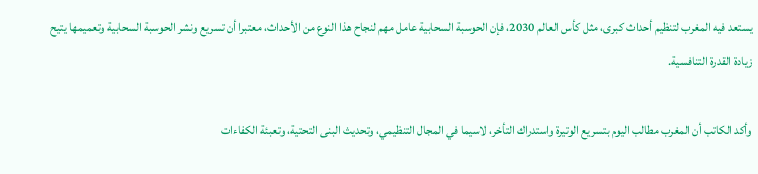يستعد فيه المغرب لتنظيم أحداث كبرى، مثل كأس العالم 2030، فإن الحوسبة السحابية عامل مهم لنجاح هذا النوع من الأحداث، معتبرا أن تسريع ونشر الحوسبة السحابية وتعميمها يتيح زيادة القدرة التنافسية.

وأكد الكاتب أن المغرب مطالب اليوم بتسريع الوتيرة واستدراك التأخر، لاسيما في المجال التنظيمي، وتحديث البنى التحتية، وتعبئة الكفاءات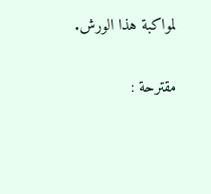لمواكبة هذا الورش.

مقترحة :